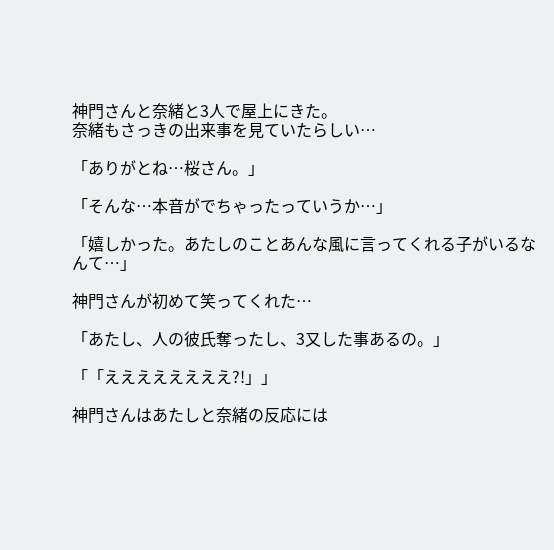神門さんと奈緒と3人で屋上にきた。
奈緒もさっきの出来事を見ていたらしい…

「ありがとね…桜さん。」

「そんな…本音がでちゃったっていうか…」

「嬉しかった。あたしのことあんな風に言ってくれる子がいるなんて…」

神門さんが初めて笑ってくれた…

「あたし、人の彼氏奪ったし、3又した事あるの。」

「「ええええええええ?!」」

神門さんはあたしと奈緒の反応には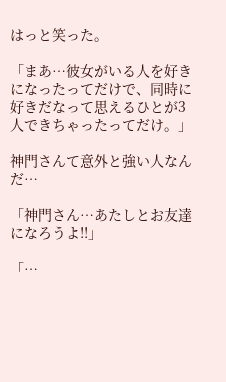はっと笑った。

「まあ…彼女がいる人を好きになったってだけで、同時に好きだなって思えるひとが3人できちゃったってだけ。」

神門さんて意外と強い人なんだ…

「神門さん…あたしとお友達になろうよ!!」

「…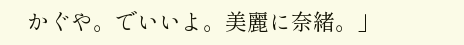かぐや。でいいよ。美麗に奈緒。」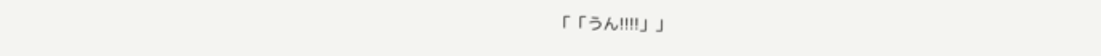「「うん!!!!」」